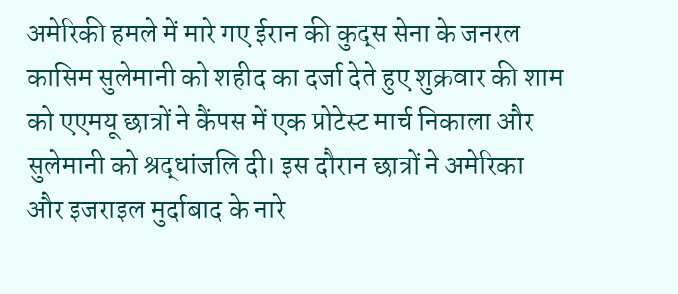अमेरिकी हमले में मारे गए ईरान की कुद्स सेना के जनरल कासिम सुलेमानी को शहीद का दर्जा देते हुए शुक्रवार की शाम को एएमयू छात्रों ने कैंपस में एक प्रोटेस्ट मार्च निकाला और सुलेमानी को श्रद्धांजलि दी। इस दौरान छात्रों ने अमेरिका और इजराइल मुर्दाबाद के नारे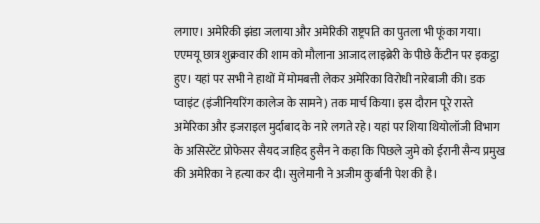लगाए। अमेरिकी झंडा जलाया और अमेरिकी राष्ट्रपति का पुतला भी फूंका गया।
एएमयू छात्र शुक्रवार की शाम को मौलाना आजाद लाइब्रेरी के पीछे कैंटीन पर इकट्ठा हुए। यहां पर सभी ने हाथों में मोमबत्ती लेकर अमेरिका विरोधी नारेबाजी की। डक प्वाइंट (इंजीनियरिंग कालेज के सामने) तक मार्च किया। इस दौरान पूरे रास्ते अमेरिका और इजराइल मुर्दाबाद के नारे लगते रहे। यहां पर शिया थियोलॉजी विभाग के असिस्टेंट प्रोफेसर सैयद जाहिद हुसैन ने कहा कि पिछले जुमे को ईरानी सैन्य प्रमुख की अमेरिका ने हत्या कर दी। सुलेमानी ने अजीम कुर्बानी पेश की है।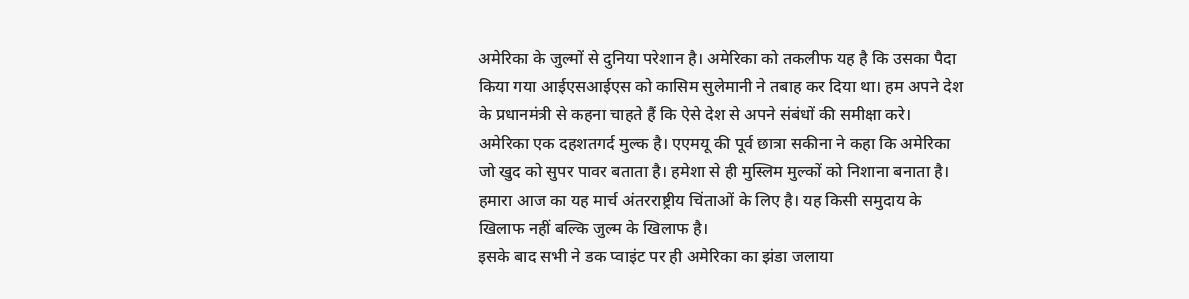अमेरिका के जुल्मों से दुनिया परेशान है। अमेरिका को तकलीफ यह है कि उसका पैदा किया गया आईएसआईएस को कासिम सुलेमानी ने तबाह कर दिया था। हम अपने देश के प्रधानमंत्री से कहना चाहते हैं कि ऐसे देश से अपने संबंधों की समीक्षा करे।
अमेरिका एक दहशतगर्द मुल्क है। एएमयू की पूर्व छात्रा सकीना ने कहा कि अमेरिका जो खुद को सुपर पावर बताता है। हमेशा से ही मुस्लिम मुल्कों को निशाना बनाता है। हमारा आज का यह मार्च अंतरराष्ट्रीय चिंताओं के लिए है। यह किसी समुदाय के खिलाफ नहीं बल्कि जुल्म के खिलाफ है।
इसके बाद सभी ने डक प्वाइंट पर ही अमेरिका का झंडा जलाया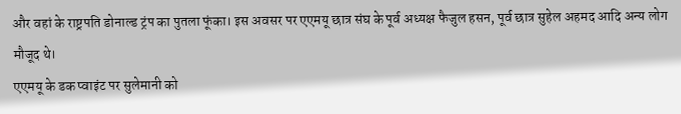और वहां के राष्ट्रपति डोनाल्ड ट्रंप का पुतला फूंका। इस अवसर पर एएमयू छात्र संघ के पूर्व अध्यक्ष फैजुल हसन, पूर्व छात्र सुहेल अहमद आदि अन्य लोग मौजूद थे।
एएमयू के डक प्वाइंट पर सुलेमानी को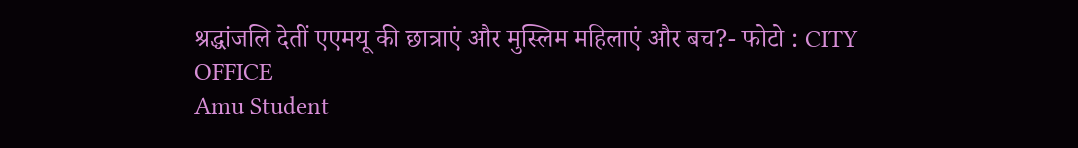श्रद्धांजलि देतीं एएमयू की छात्राएं और मुस्लिम महिलाएं और बच?- फोटो : CITY OFFICE
Amu Student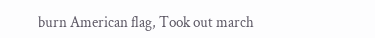burn American flag, Took out march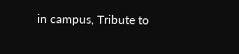in campus, Tribute to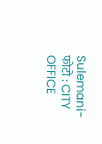Sulemani- फोटो : CITY OFFICE